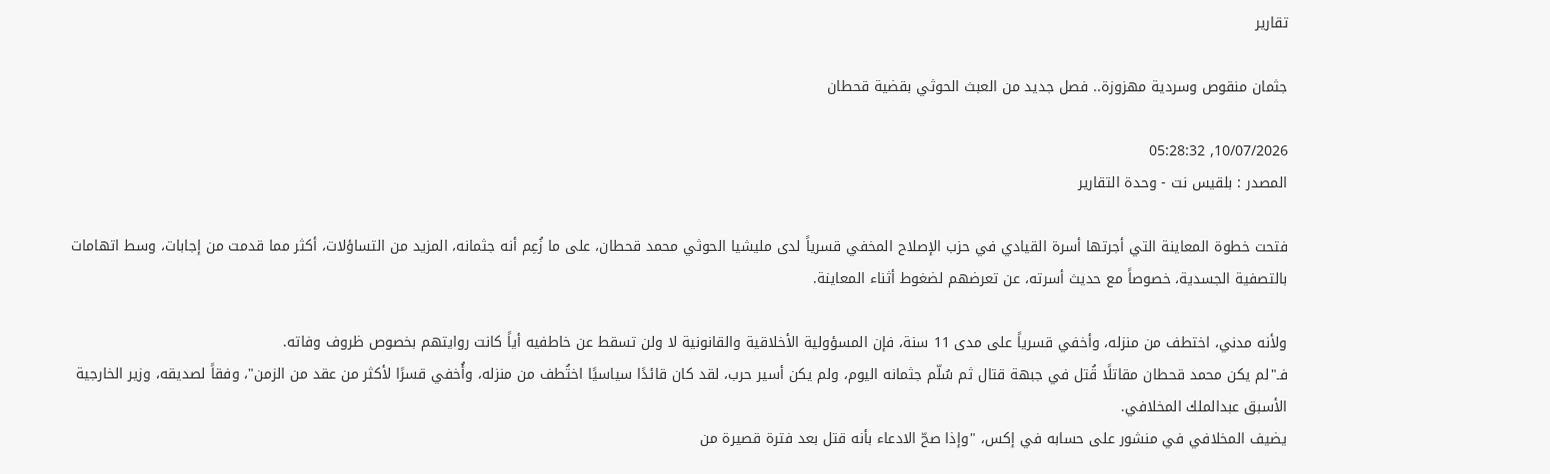تقارير

جثمان منقوص وسردية مهزوزة.. فصل جديد من العبث الحوثي بقضية قحطان

10/07/2026, 05:28:32
المصدر : بلقيس نت - وحدة التقارير

فتحت خطوة المعاينة التي أجرتها أسرة القيادي في حزب الإصلاح المخفي قسرياً لدى مليشيا الحوثي محمد قحطان، على ما زُعِم أنه جثمانه، المزيد من التساؤلات، أكثر مما قدمت من إجابات، وسط اتهامات بالتصفية الجسدية، خصوصاً مع حديث أسرته، عن تعرضهم لضغوط أثناء المعاينة.

ولأنه مدني، اختطف من منزله، وأخفي قسرياً على مدى 11 سنة، فإن المسؤولية الأخلاقية والقانونية لا ولن تسقط عن خاطفيه أياً كانت روايتهم بخصوص ظروف وفاته.
فـ"لم يكن محمد قحطان مقاتلًا قُتل في جبهة قتال ثم سُلّم جثمانه اليوم، ولم يكن أسير حرب، لقد كان قائدًا سياسيًا اختُطف من منزله، وأُخفي قسرًا لأكثر من عقد من الزمن"، وفقاً لصديقه، وزير الخارجية الأسبق عبدالملك المخلافي.
يضيف المخلافي في منشور على حسابه في إكس، "وإذا صحّ الادعاء بأنه قتل بعد فترة قصيرة من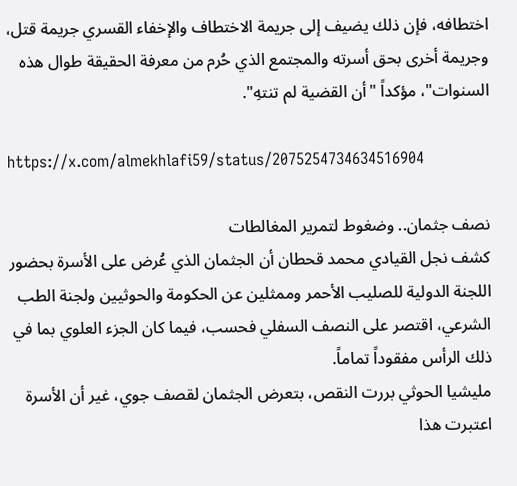اختطافه، فإن ذلك يضيف إلى جريمة الاختطاف والإخفاء القسري جريمة قتل، وجريمة أخرى بحق أسرته والمجتمع الذي حُرم من معرفة الحقيقة طوال هذه السنوات"، مؤكداً "أن القضية لم تنتهِ".

https://x.com/almekhlafi59/status/2075254734634516904

نصف جثمان.. وضغوط لتمرير المغالطات
كشف نجل القيادي محمد قحطان أن الجثمان الذي عُرض على الأسرة بحضور اللجنة الدولية للصليب الأحمر وممثلين عن الحكومة والحوثيين ولجنة الطب الشرعي، اقتصر على النصف السفلي فحسب، فيما كان الجزء العلوي بما في ذلك الرأس مفقوداً تماماً.
مليشيا الحوثي بررت النقص، بتعرض الجثمان لقصف جوي، غير أن الأسرة اعتبرت هذا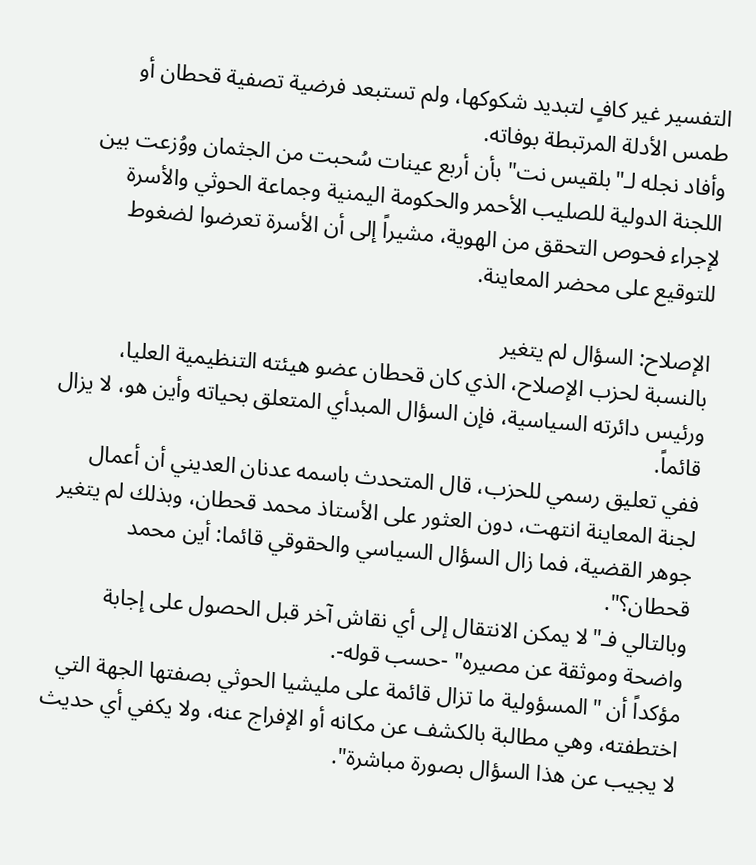التفسير غير كافٍ لتبديد شكوكها، ولم تستبعد فرضية تصفية قحطان أو طمس الأدلة المرتبطة بوفاته.
وأفاد نجله لـ"بلقيس نت" بأن أربع عينات سُحبت من الجثمان ووُزعت بين اللجنة الدولية للصليب الأحمر والحكومة اليمنية وجماعة الحوثي والأسرة لإجراء فحوص التحقق من الهوية، مشيراً إلى أن الأسرة تعرضوا لضغوط للتوقيع على محضر المعاينة.

الإصلاح: السؤال لم يتغير
بالنسبة لحزب الإصلاح، الذي كان قحطان عضو هيئته التنظيمية العليا، ورئيس دائرته السياسية، فإن السؤال المبدأي المتعلق بحياته وأين هو، لا يزال قائماً.
ففي تعليق رسمي للحزب، قال المتحدث باسمه عدنان العديني أن أعمال لجنة المعاينة انتهت، دون العثور على الأستاذ محمد قحطان، وبذلك لم يتغير جوهر القضية، فما زال السؤال السياسي والحقوقي قائما: أين محمد قحطان؟".
وبالتالي فـ"لا يمكن الانتقال إلى أي نقاش آخر قبل الحصول على إجابة واضحة وموثقة عن مصيره" -حسب قوله-.
مؤكداً أن "المسؤولية ما تزال قائمة على مليشيا الحوثي بصفتها الجهة التي اختطفته، وهي مطالبة بالكشف عن مكانه أو الإفراج عنه، ولا يكفي أي حديث لا يجيب عن هذا السؤال بصورة مباشرة".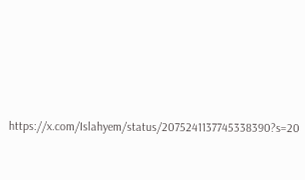https://x.com/Islahyem/status/2075241137745338390?s=20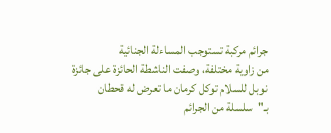جرائم مركبة تستوجب المساءلة الجنائية
من زاوية مختلفة، وصفت الناشطة الحائزة على جائزة نوبل للسلام توكل كرمان ما تعرض له قحطان بـ"سلسلة من الجرائم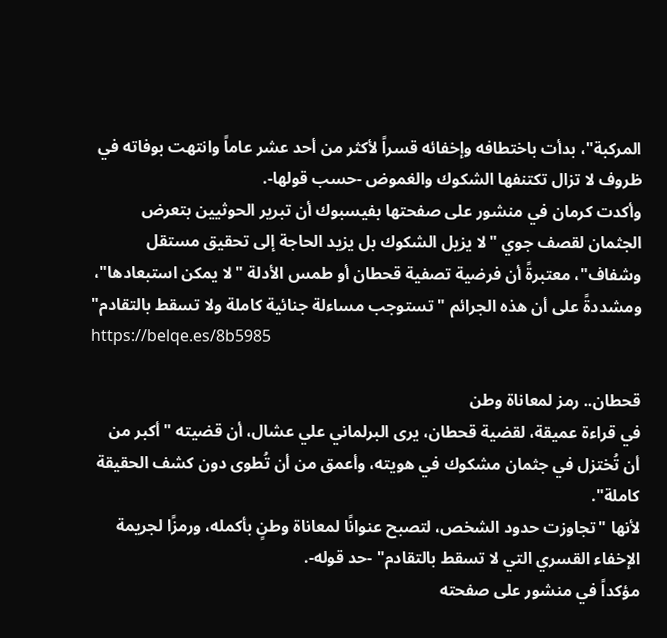المركبة"، بدأت باختطافه وإخفائه قسراً لأكثر من أحد عشر عاماً وانتهت بوفاته في ظروف لا تزال تكتنفها الشكوك والغموض -حسب قولها-.
وأكدت كرمان في منشور على صفحتها بفيسبوك أن تبرير الحوثيين بتعرض الجثمان لقصف جوي "لا يزيل الشكوك بل يزيد الحاجة إلى تحقيق مستقل وشفاف"، معتبرةً أن فرضية تصفية قحطان أو طمس الأدلة "لا يمكن استبعادها"، ومشددةً على أن هذه الجرائم "تستوجب مساءلة جنائية كاملة ولا تسقط بالتقادم"
https://belqe.es/8b5985

قحطان.. رمز لمعاناة وطن
في قراءة عميقة، لقضية قحطان، يرى البرلماني علي عشال، أن قضيته "أكبر من أن تُختزل في جثمان مشكوك في هويته، وأعمق من أن تُطوى دون كشف الحقيقة كاملة".
لأنها "تجاوزت حدود الشخص، لتصبح عنوانًا لمعاناة وطنٍ بأكمله، ورمزًا لجريمة الإخفاء القسري التي لا تسقط بالتقادم" -حد قوله-.
مؤكداً في منشور على صفحته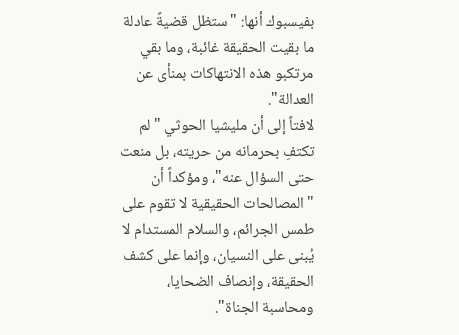بفيسبوك أنها: "ستظل قضيةً عادلة ما بقيت الحقيقة غائبة، وما بقي مرتكبو هذه الانتهاكات بمنأى عن العدالة".
لافتاً إلى أن مليشيا الحوثي "لم تكتفِ بحرمانه من حريته، بل منعت حتى السؤال عنه"، ومؤكداً أن "المصالحات الحقيقية لا تقوم على طمس الجرائم، والسلام المستدام لا يُبنى على النسيان، وإنما على كشف الحقيقة، وإنصاف الضحايا، ومحاسبة الجناة".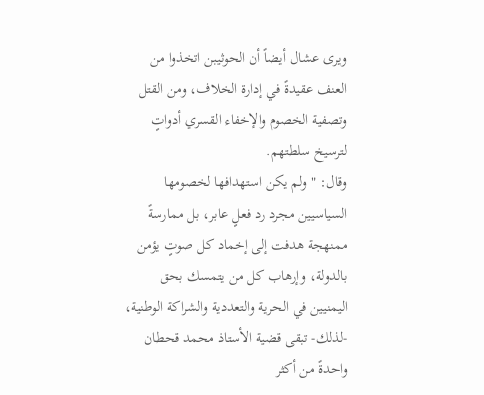ويرى عشال أيضاً أن الحوثيبن اتخذوا من العنف عقيدةً في إدارة الخلاف، ومن القتل وتصفية الخصوم والإخفاء القسري أدواتٍ لترسيخ سلطتهم.
وقال: "ولم يكن استهدافها لخصومها السياسيين مجرد رد فعلٍ عابر، بل ممارسةً ممنهجة هدفت إلى إخماد كل صوتٍ يؤمن بالدولة، وإرهاب كل من يتمسك بحق اليمنيين في الحرية والتعددية والشراكة الوطنية، -لذلك- تبقى قضية الأستاذ محمد قحطان واحدةً من أكثر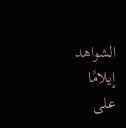الشواهد إيلامًا على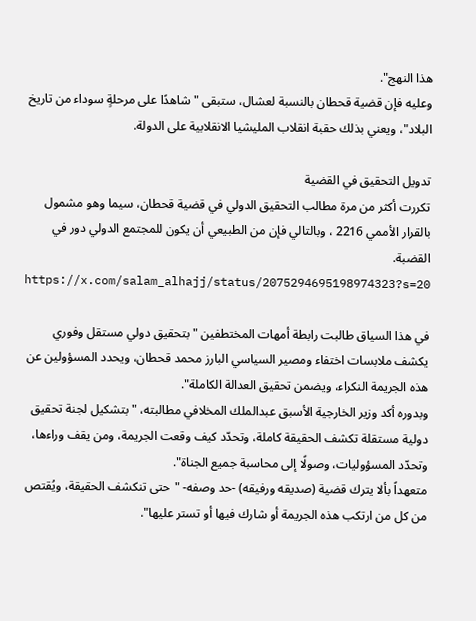هذا النهج".
وعليه فإن قضية قحطان بالنسبة لعشال، ستبقى "شاهدًا على مرحلةٍ سوداء من تاريخ البلاد"، ويعني بذلك حقبة انقلاب المليشيا الانقلابية على الدولة.

تدويل التحقيق في القضية
تكررت أكثر من مرة مطالب التحقيق الدولي في قضية قحطان، سيما وهو مشمول بالقرار الأممي 2216 ، وبالتالي فإن من الطبيعي أن يكون للمجتمع الدولي دور في القضبة.
https://x.com/salam_alhajj/status/2075294695198974323?s=20

في هذا السياق طالبت رابطة أمهات المختطفين "بتحقيق دولي مستقل وفوري يكشف ملابسات اختفاء ومصير السياسي البارز محمد قحطان، ويحدد المسؤولين عن هذه الجريمة النكراء، ويضمن تحقيق العدالة الكاملة".
وبدوره أكد وزير الخارجية الأسبق عبدالملك المخلافي مطالبته، "بتشكيل لجنة تحقيق دولية مستقلة تكشف الحقيقة كاملة، وتحدّد كيف وقعت الجريمة، ومن يقف وراءها، وتحدّد المسؤوليات، وصولًا إلى محاسبة جميع الجناة".
متعهداً بألا يترك قضية (صديقه ورفيقه) -حد وصفه- "حتى تنكشف الحقيقة، ويُقتص من كل من ارتكب هذه الجريمة أو شارك فيها أو تستر عليها".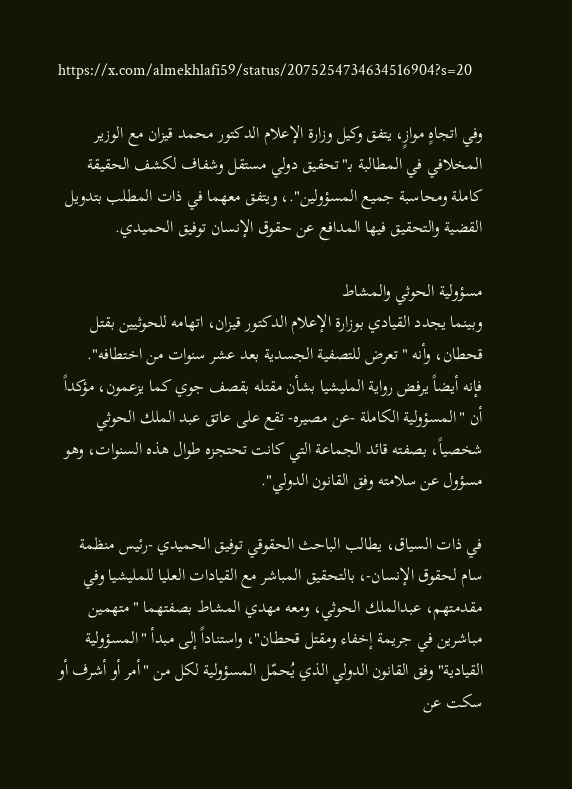https://x.com/almekhlafi59/status/2075254734634516904?s=20

وفي اتجاهٍ موازٍ، يتفق وكيل وزارة الإعلام الدكتور محمد قيزان مع الوزير المخلافي في المطالبة بـ"تحقيق دولي مستقل وشفاف لكشف الحقيقة كاملة ومحاسبة جميع المسؤولين".، ويتفق معهما في ذات المطلب بتدويل القضية والتحقيق فيها المدافع عن حقوق الإنسان توفيق الحميدي.

مسؤولية الحوثي والمشاط
وبينما يجدد القيادي بوزارة الإعلام الدكتور قيزان، اتهامه للحوثيين بقتل قحطان، وأنه "تعرض للتصفية الجسدية بعد عشر سنوات من اختطافه".
فإنه أيضاً يرفض رواية المليشيا بشأن مقتله بقصف جوي كما يزعمون، مؤكداً أن "المسؤولية الكاملة -عن مصيره- تقع على عاتق عبد الملك الحوثي شخصياً، بصفته قائد الجماعة التي كانت تحتجزه طوال هذه السنوات، وهو مسؤول عن سلامته وفق القانون الدولي".

في ذات السياق، يطالب الباحث الحقوقي توفيق الحميدي -رئيس منظمة سام لحقوق الإنسان-، بالتحقيق المباشر مع القيادات العليا للمليشيا وفي مقدمتهم، عبدالملك الحوثي، ومعه مهدي المشاط بصفتهما "متهمين مباشرين في جريمة إخفاء ومقتل قحطان"، واستناداً إلى مبدأ "المسؤولية القيادية" وفق القانون الدولي الذي يُحمّل المسؤولية لكل من "أمر أو أشرف أو سكت عن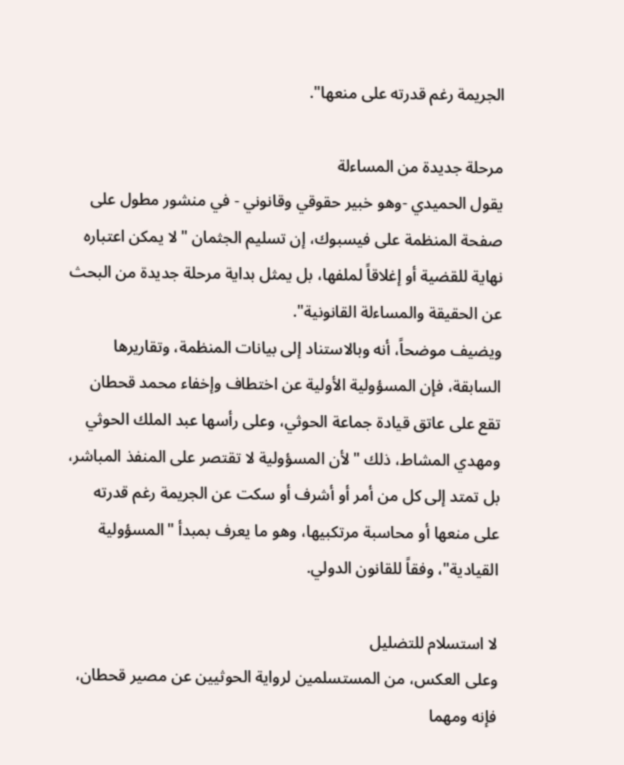الجريمة رغم قدرته على منعها".

مرحلة جديدة من المساءلة
يقول الحميدي -وهو خبير حقوقي وقانوني - في منشور مطول على صفحة المنظمة على فيسبوك، إن تسليم الجثمان "لا يمكن اعتباره نهاية للقضية أو إغلاقاً لملفها، بل يمثل بداية مرحلة جديدة من البحث عن الحقيقة والمساءلة القانونية".
ويضيف موضحاً، أنه وبالاستناد إلى بيانات المنظمة، وتقاريرها السابقة، فإن المسؤولية الأولية عن اختطاف وإخفاء محمد قحطان تقع على عاتق قيادة جماعة الحوثي، وعلى رأسها عبد الملك الحوثي ومهدي المشاط، ذلك "لأن المسؤولية لا تقتصر على المنفذ المباشر، بل تمتد إلى كل من أمر أو أشرف أو سكت عن الجريمة رغم قدرته على منعها أو محاسبة مرتكبيها، وهو ما يعرف بمبدأ "المسؤولية القيادية"، وفقاً للقانون الدولي.

لا استسلام للتضليل
وعلى العكس، من المستسلمين لرواية الحوثيين عن مصير قحطان، فإنه ومهما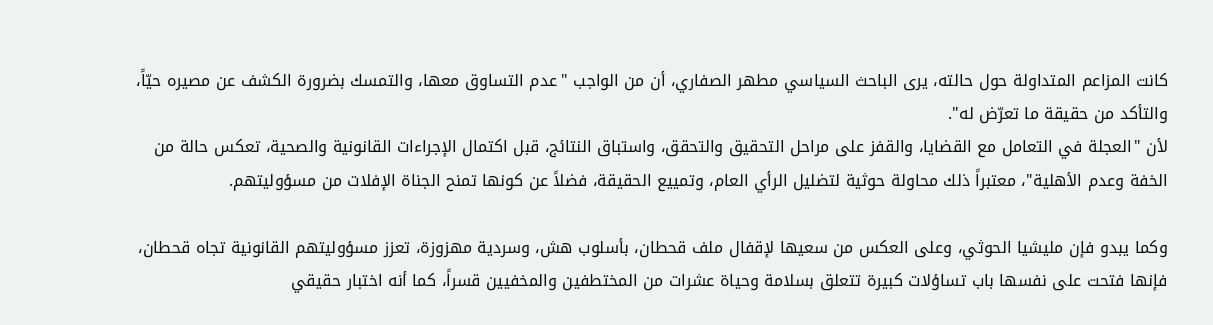كانت المزاعم المتداولة حول حالته، يرى الباحث السياسي مطهر الصفاري، أن من الواجب "عدم التساوق معها، والتمسك بضرورة الكشف عن مصيره حيّاً، والتأكد من حقيقة ما تعرّض له".
لأن "العجلة في التعامل مع القضايا، والقفز على مراحل التحقيق والتحقق، واستباق النتائج، قبل اكتمال الإجراءات القانونية والصحية، تعكس حالة من الخفة وعدم الأهلية"، معتبراً ذلك محاولة حوثية لتضليل الرأي العام، وتمييع الحقيقة، فضلاً عن كونها تمنح الجناة الإفلات من مسؤوليتهم.

وكما يبدو فإن مليشيا الحوثي، وعلى العكس من سعيها لإقفال ملف قحطان، بأسلوب هش، وسردية مهزوزة، تعزز مسؤوليتهم القانونية تجاه قحطان، فإنها فتحت على نفسها باب تساؤلات كبيرة تتعلق بسلامة وحياة عشرات من المختطفين والمخفيين قسراً، كما أنه اختبار حقيقي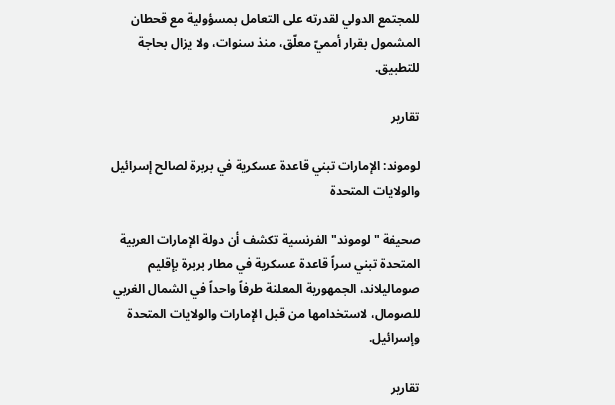للمجتمع الدولي لقدرته على التعامل بمسؤولية مع قحطان المشمول بقرار أمميّ معلّق، منذ سنوات، ولا يزال بحاجة للتطبيق.

تقارير

لوموند: الإمارات تبني قاعدة عسكرية في بربرة لصالح إسرائيل والولايات المتحدة

صحيفة "لوموند" الفرنسية تكشف أن دولة الإمارات العربية المتحدة تبني سراً قاعدة عسكرية في مطار بربرة بإقليم صوماليلاند، الجمهورية المعلنة طرفاً واحداً في الشمال الغربي للصومال، لاستخدامها من قبل الإمارات والولايات المتحدة وإسرائيل.

تقارير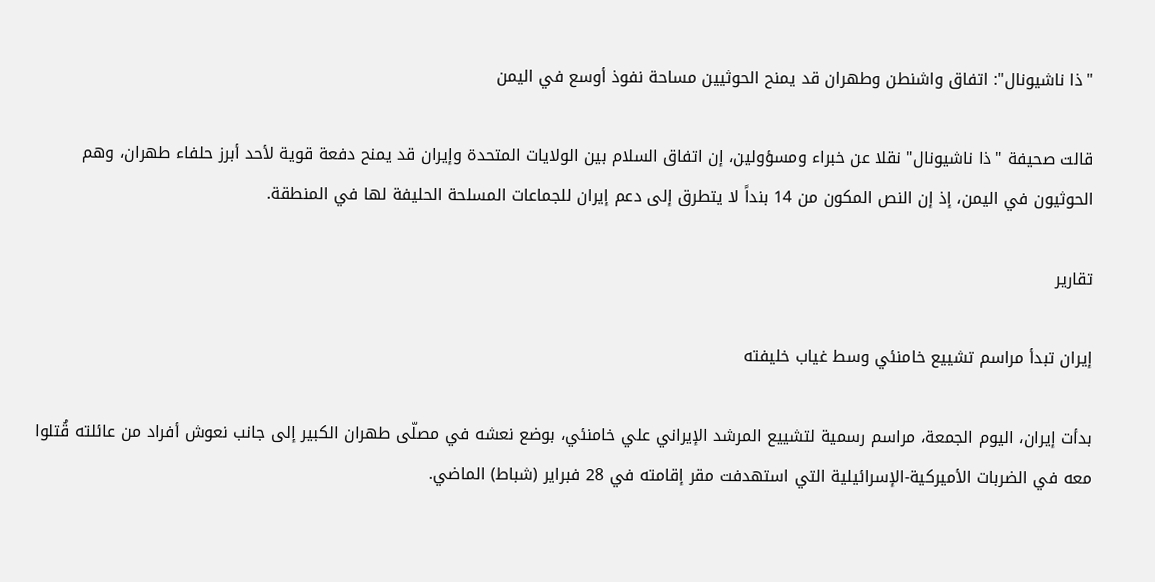"ذا ناشيونال": اتفاق واشنطن وطهران قد يمنح الحوثيين مساحة نفوذ أوسع في اليمن

قالت صحيفة "ذا ناشيونال" نقلا عن خبراء ومسؤولين، إن اتفاق السلام بين الولايات المتحدة وإيران قد يمنح دفعة قوية لأحد أبرز حلفاء طهران، وهم الحوثيون في اليمن، إذ إن النص المكون من 14 بنداً لا يتطرق إلى دعم إيران للجماعات المسلحة الحليفة لها في المنطقة.

تقارير

إيران تبدأ مراسم تشييع خامنئي وسط غياب خليفته

بدأت إيران، اليوم الجمعة، مراسم رسمية لتشييع المرشد الإيراني علي خامنئي، بوضع نعشه في مصلّى طهران الكبير إلى جانب نعوش أفراد من عائلته قُتلوا معه في الضربات الأميركية-الإسرائيلية التي استهدفت مقر إقامته في 28 فبراير (شباط) الماضي.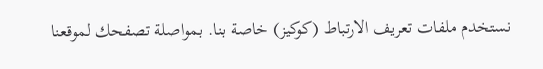نستخدم ملفات تعريف الارتباط (كوكيز) خاصة بنا. بمواصلة تصفحك لموقعنا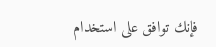فإنك توافق على استخدام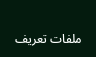ملفات تعريف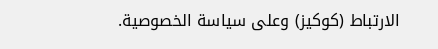الارتباط (كوكيز) وعلى سياسة الخصوصية.